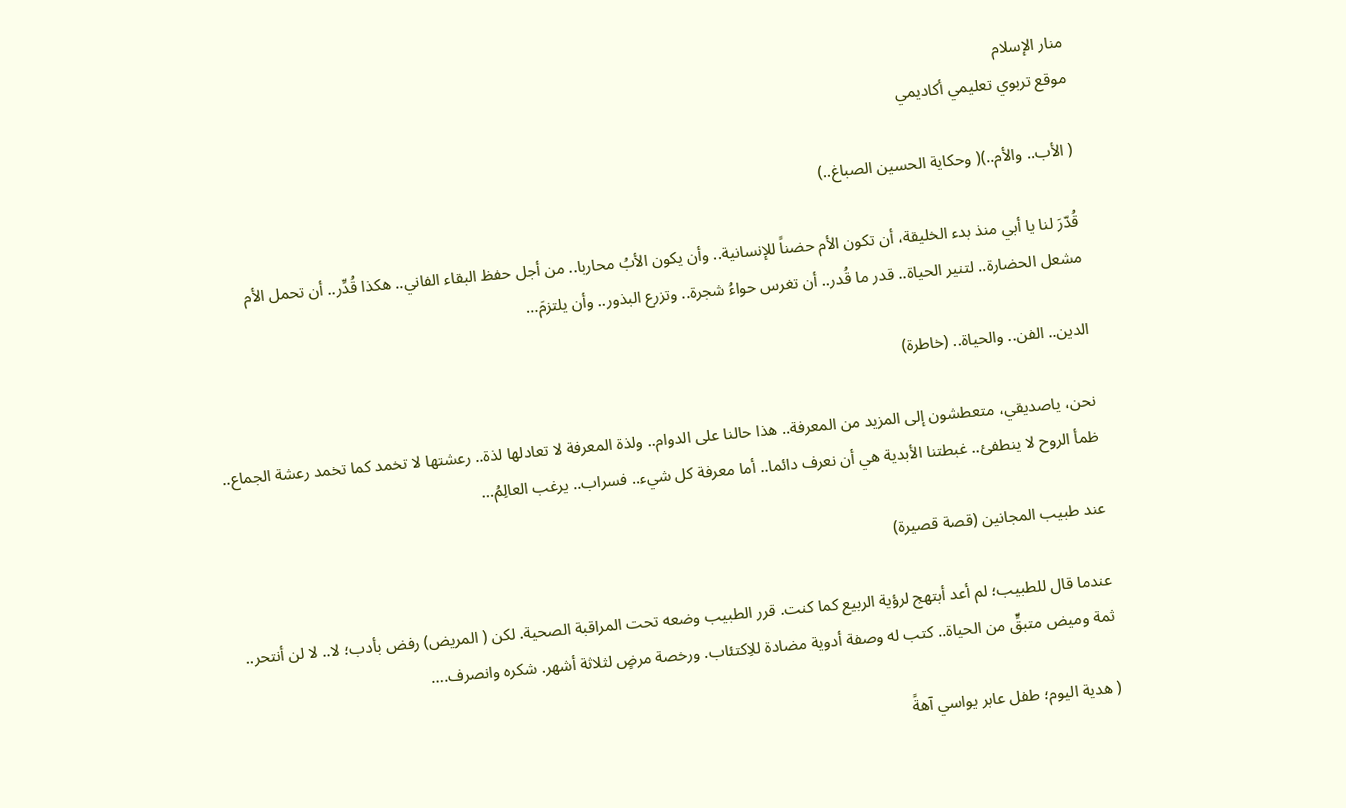منار الإسلام
موقع تربوي تعليمي أكاديمي

( الأب.. والأم..)( وحكاية الحسين الصباغ..)

قُدّرَ لنا يا أبي منذ بدء الخليقة، أن تكون الأم حضناً للإنسانية.. وأن يكون الأبُ محاربا.. من أجل حفظ البقاء الفاني.. هكذا قُدِّر.. أن تحمل الأم مشعل الحضارة.. لتنير الحياة.. قدر ما قُدر.. أن تغرس حواءُ شجرة.. وتزرع البذور.. وأن يلتزمَ…

الدين.. الفن.. والحياة.. (خاطرة)

نحن، ياصديقي، متعطشون إلى المزيد من المعرفة.. هذا حالنا على الدوام.. ولذة المعرفة لا تعادلها لذة.. رعشتها لا تخمد كما تخمد رعشة الجماع.. ظمأ الروح لا ينطفئ.. غبطتنا الأبدية هي أن نعرف دائما.. أما معرفة كل شيء.. فسراب.. يرغب العالِمُ…

عند طبيب المجانين (قصة قصيرة)

عندما قال للطبيب؛ لم أعد أبتهج لرؤية الربيع كما كنت. قرر الطبيب وضعه تحت المراقبة الصحية. لكن ( المريض) رفض بأدب؛ لا.. لا لن أنتحر.. ثمة وميض متبقٍّ من الحياة.. كتب له وصفة أدوية مضادة للاِكتئاب. ورخصة مرضٍ لثلاثة أشهر. شكره وانصرف.…

( هدية اليوم؛ طفل عابر يواسي آهةً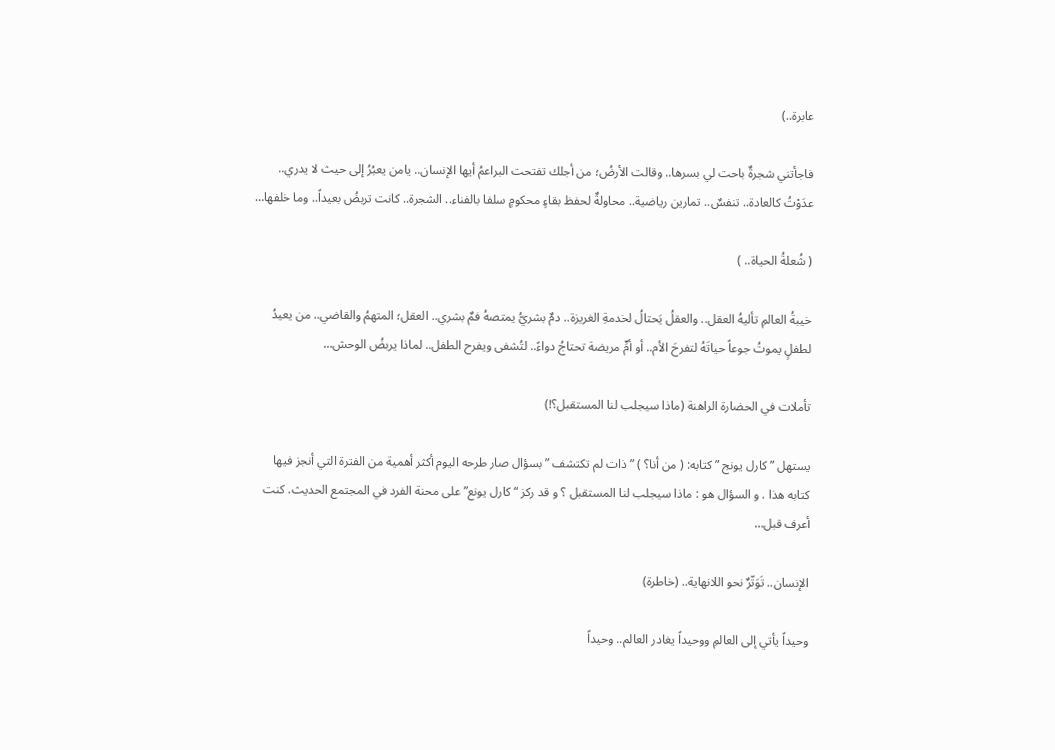عابرة..)

فاجأتني شجرةٌ باحت لي بسرها.. وقالت الأرضُ؛ من أجلك تفتحت البراعمُ أيها الإنسان.. يامن يعبُرُ إلى حيث لا يدري.. عدَوْتُ كالعادة.. تنفسٌ.. تمارين رياضية.. محاولةٌ لحفظ بقاءٍ محكومٍ سلفا بالفناء.. الشجرة.. كانت تربضُ بعيداً.. وما خلفها…

( شُعلةُ الحياة.. )

خيبةُ العالمِ تأليهُ العقل.. والعقلُ يَحتالُ لخدمةِ الغريزة.. دمٌ بشريُّ يمتصهُ فمٌ بشري.. العقل؛ المتهمُ والقاضي.. من يعيدُ لطفلٍ يموتُ جوعاً حياتَهُ لتفرحَ الأم.. أو أمٍّ مريضة تحتاجُ دواءً.. لتُشفى ويفرح الطفل.. لماذا يربضُ الوحش…

تأملات في الحضارة الراهنة (ماذا سيجلب لنا المستقبل؟!)

يستهل ” كارل يونج ” كتابه: ( من أنا؟ ) ” ذات لم تكتشف ” بسؤال صار طرحه اليوم أكثر أهمية من الفترة التي أنجز فيها كتابه هذا . و السؤال هو : ماذا سيجلب لنا المستقبل ؟ و قد ركز “كارل يونع” على محنة الفرد في المجتمع الحديث. كنت أعرف قبل…

الإنسان.. تَوَتّرٌ نحو اللانهاية.. (خاطرة)

وحيداً يأتي إلى العالمِ ووحيداً يغادر العالم.. وحيداً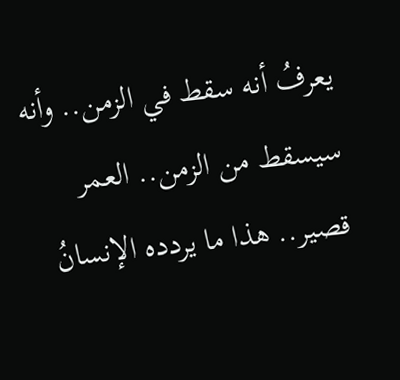يعرفُ أنه سقط في الزمن.. وأنه سيسقط من الزمن.. العمر قصير.. هذا ما يردده الإنسانُ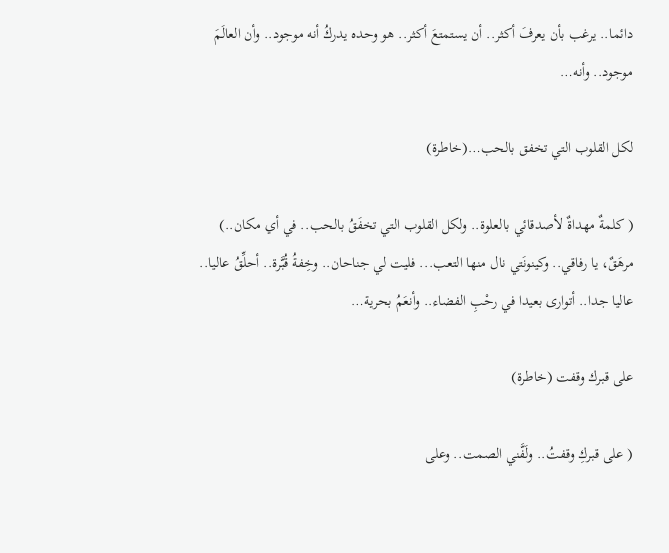دائما.. يرغب بأن يعرفَ أكثر.. أن يستمتعَ أكثر.. هو وحده يدركُ أنه موجود.. وأن العالَمَ موجود.. وأنه…

لكل القلوب التي تخفق بالحب…(خاطرة)

( كلمةٌ مهداةٌ لأصدقائي بالعلوة.. ولكل القلوب التي تخفَقُ بالحب.. في أي مكان..) مرهَقٌ، يا رفاقي.. وكينونَتي نال منها التعب... فليت لي جناحان.. وخِفةُ قُبَّرة.. أحلِّقُ عاليا.. عاليا جدا.. أتوارى بعيدا في رحْبِ الفضاء.. وأنعَمُ بحرية…

على قبرك وقفت (خاطرة)

( على قبركِ وقفتُ.. ولَفَّني الصمت.. وعلى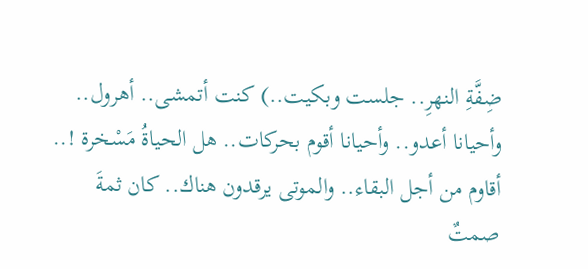ضِفَّةِ النهرِ.. جلست وبكيت..) كنت أتمشى.. أهرول.. وأحيانا أعدو.. وأحيانا أقوم بحركات.. هل الحياةُ مَسْخرة !.. أقاوم من أجل البقاء.. والموتى يرقدون هناك.. كان ثمةَ صمتٌ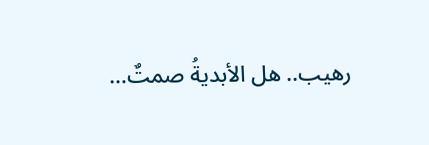رهيب.. هل الأبديةُ صمتٌ…